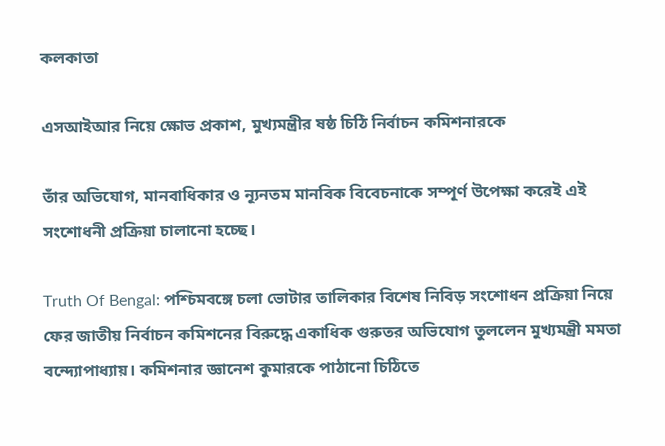কলকাতা

এসআইআর নিয়ে ক্ষোভ প্রকাশ, মুখ্যমন্ত্রীর ষষ্ঠ চিঠি নির্বাচন কমিশনারকে

তাঁর অভিযোগ, মানবাধিকার ও ন্যূনতম মানবিক বিবেচনাকে সম্পূর্ণ উপেক্ষা করেই এই সংশোধনী প্রক্রিয়া চালানো হচ্ছে।

Truth Of Bengal: পশ্চিমবঙ্গে চলা ভোটার তালিকার বিশেষ নিবিড় সংশোধন প্রক্রিয়া নিয়ে ফের জাতীয় নির্বাচন কমিশনের বিরুদ্ধে একাধিক গুরুতর অভিযোগ তুললেন মুখ্যমন্ত্রী মমতা বন্দ্যোপাধ্যায়। কমিশনার জ্ঞানেশ কুমারকে পাঠানো চিঠিতে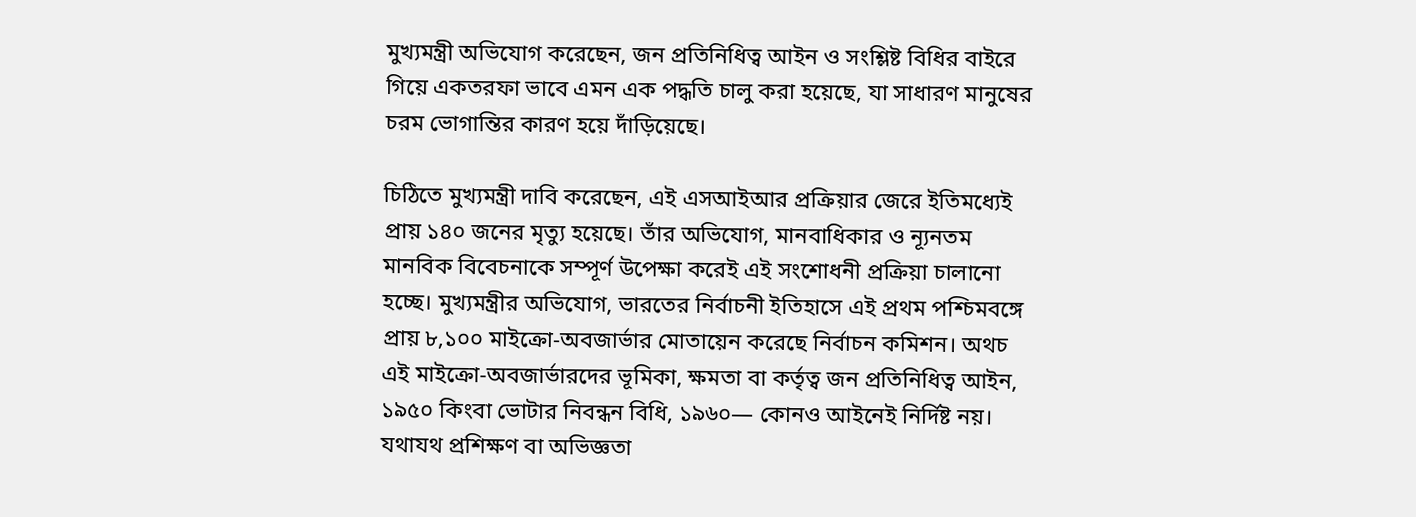মুখ্যমন্ত্রী অভিযোগ করেছেন, জন প্রতিনিধিত্ব আইন ও সংশ্লিষ্ট বিধির বাইরে গিয়ে একতরফা ভাবে এমন এক পদ্ধতি চালু করা হয়েছে, যা সাধারণ মানুষের চরম ভোগান্তির কারণ হয়ে দাঁড়িয়েছে।

চিঠিতে মুখ্যমন্ত্রী দাবি করেছেন, এই এসআইআর প্রক্রিয়ার জেরে ইতিমধ্যেই প্রায় ১৪০ জনের মৃত্যু হয়েছে। তাঁর অভিযোগ, মানবাধিকার ও ন্যূনতম মানবিক বিবেচনাকে সম্পূর্ণ উপেক্ষা করেই এই সংশোধনী প্রক্রিয়া চালানো হচ্ছে। মুখ্যমন্ত্রীর অভিযোগ, ভারতের নির্বাচনী ইতিহাসে এই প্রথম পশ্চিমবঙ্গে প্রায় ৮,১০০ মাইক্রো-অবজার্ভার মোতায়েন করেছে নির্বাচন কমিশন। অথচ এই মাইক্রো-অবজার্ভারদের ভূমিকা, ক্ষমতা বা কর্তৃত্ব জন প্রতিনিধিত্ব আইন, ১৯৫০ কিংবা ভোটার নিবন্ধন বিধি, ১৯৬০— কোনও আইনেই নির্দিষ্ট নয়। যথাযথ প্রশিক্ষণ বা অভিজ্ঞতা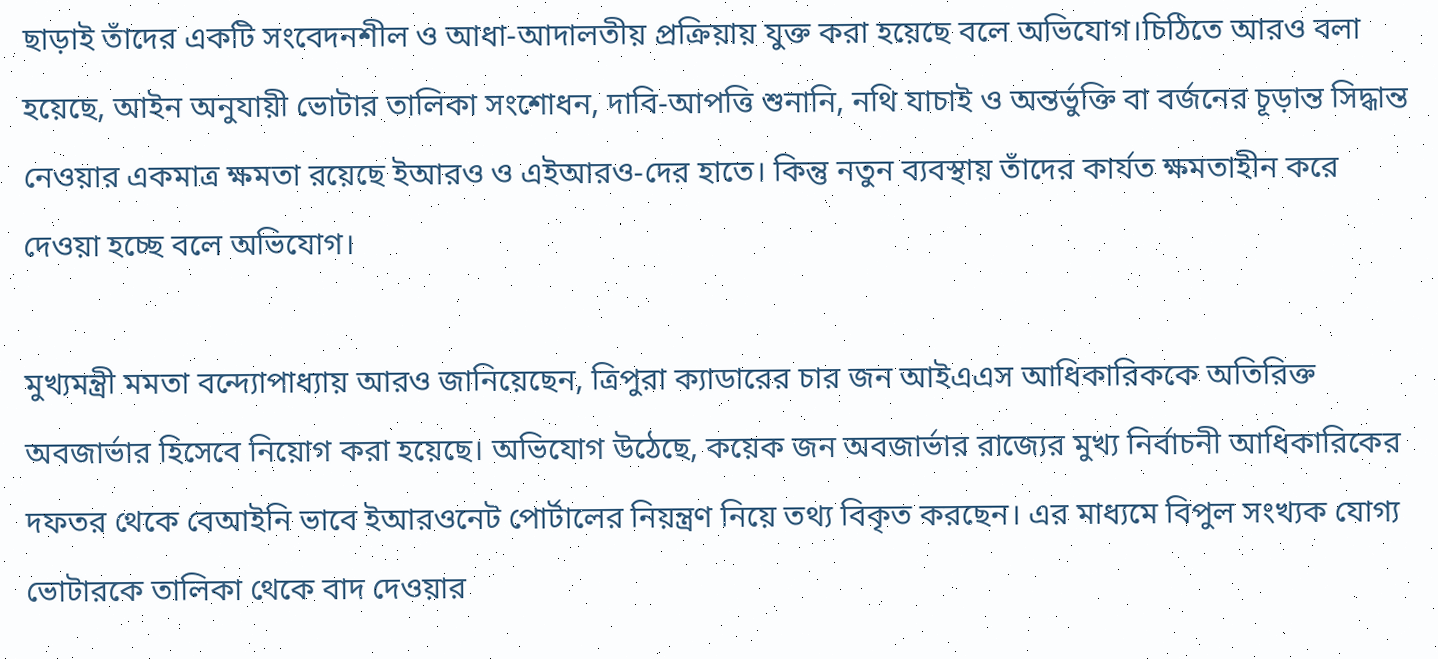ছাড়াই তাঁদের একটি সংবেদনশীল ও আধা-আদালতীয় প্রক্রিয়ায় যুক্ত করা হয়েছে বলে অভিযোগ।চিঠিতে আরও বলা হয়েছে, আইন অনুযায়ী ভোটার তালিকা সংশোধন, দাবি-আপত্তি শুনানি, নথি যাচাই ও অন্তর্ভুক্তি বা বর্জনের চূড়ান্ত সিদ্ধান্ত নেওয়ার একমাত্র ক্ষমতা রয়েছে ইআরও ও এইআরও-দের হাতে। কিন্তু নতুন ব্যবস্থায় তাঁদের কার্যত ক্ষমতাহীন করে দেওয়া হচ্ছে বলে অভিযোগ।

মুখ্যমন্ত্রী মমতা বন্দ্যোপাধ্যায় আরও জানিয়েছেন, ত্রিপুরা ক্যাডারের চার জন আইএএস আধিকারিককে অতিরিক্ত অবজার্ভার হিসেবে নিয়োগ করা হয়েছে। অভিযোগ উঠেছে, কয়েক জন অবজার্ভার রাজ্যের মুখ্য নির্বাচনী আধিকারিকের দফতর থেকে বেআইনি ভাবে ইআরওনেট পোর্টালের নিয়ন্ত্রণ নিয়ে তথ্য বিকৃত করছেন। এর মাধ্যমে বিপুল সংখ্যক যোগ্য ভোটারকে তালিকা থেকে বাদ দেওয়ার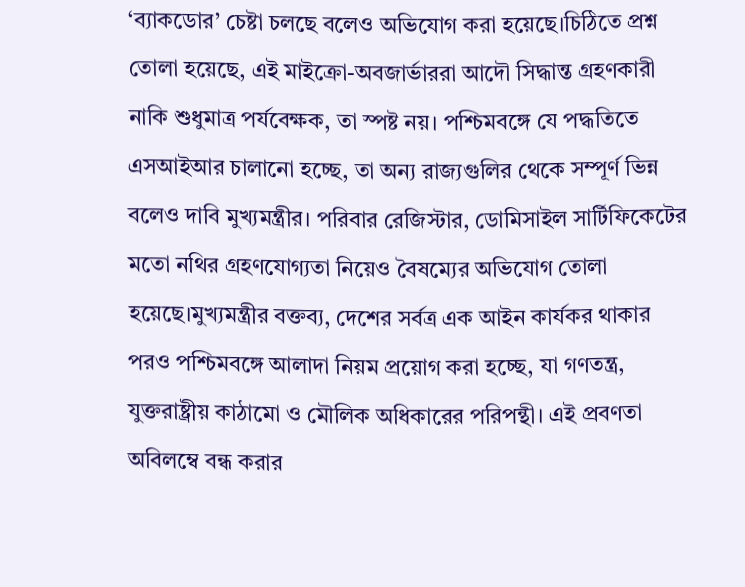‘ব্যাকডোর’ চেষ্টা চলছে বলেও অভিযোগ করা হয়েছে।চিঠিতে প্রশ্ন তোলা হয়েছে, এই মাইক্রো-অবজার্ভাররা আদৌ সিদ্ধান্ত গ্রহণকারী নাকি শুধুমাত্র পর্যবেক্ষক, তা স্পষ্ট নয়। পশ্চিমবঙ্গে যে পদ্ধতিতে এসআইআর চালানো হচ্ছে, তা অন্য রাজ্যগুলির থেকে সম্পূর্ণ ভিন্ন বলেও দাবি মুখ্যমন্ত্রীর। পরিবার রেজিস্টার, ডোমিসাইল সার্টিফিকেটের মতো নথির গ্রহণযোগ্যতা নিয়েও বৈষম্যের অভিযোগ তোলা হয়েছে।মুখ্যমন্ত্রীর বক্তব্য, দেশের সর্বত্র এক আইন কার্যকর থাকার পরও পশ্চিমবঙ্গে আলাদা নিয়ম প্রয়োগ করা হচ্ছে, যা গণতন্ত্র, যুক্তরাষ্ট্রীয় কাঠামো ও মৌলিক অধিকারের পরিপন্থী। এই প্রবণতা অবিলম্বে বন্ধ করার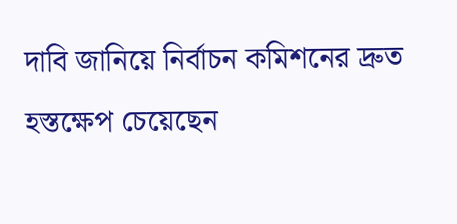দাবি জানিয়ে নির্বাচন কমিশনের দ্রুত হস্তক্ষেপ চেয়েছেন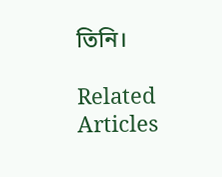তিনি।

Related Articles